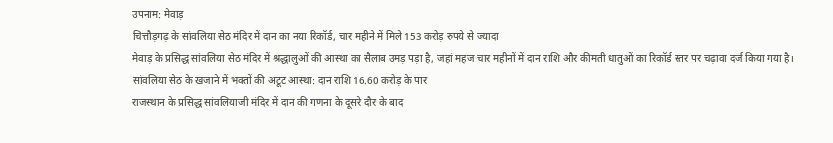उपनाम: मेवाड़
चित्तौड़गढ़ के सांवलिया सेठ मंदिर में दान का नया रिकॉर्ड, चार महीने में मिले 153 करोड़ रुपये से ज्यादा
मेवाड़ के प्रसिद्ध सांवलिया सेठ मंदिर में श्रद्धालुओं की आस्था का सैलाब उमड़ पड़ा है, जहां महज चार महीनों में दान राशि और कीमती धातुओं का रिकॉर्ड स्तर पर चढ़ावा दर्ज किया गया है।
सांवलिया सेठ के खजाने में भक्तों की अटूट आस्था: दान राशि 16.60 करोड़ के पार
राजस्थान के प्रसिद्ध सांवलियाजी मंदिर में दान की गणना के दूसरे दौर के बाद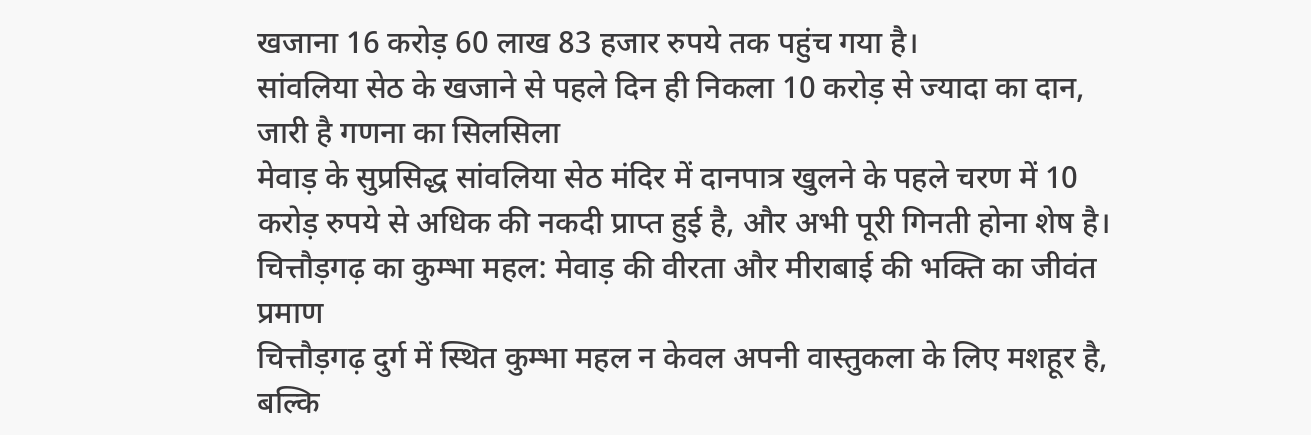खजाना 16 करोड़ 60 लाख 83 हजार रुपये तक पहुंच गया है।
सांवलिया सेठ के खजाने से पहले दिन ही निकला 10 करोड़ से ज्यादा का दान, जारी है गणना का सिलसिला
मेवाड़ के सुप्रसिद्ध सांवलिया सेठ मंदिर में दानपात्र खुलने के पहले चरण में 10 करोड़ रुपये से अधिक की नकदी प्राप्त हुई है, और अभी पूरी गिनती होना शेष है।
चित्तौड़गढ़ का कुम्भा महल: मेवाड़ की वीरता और मीराबाई की भक्ति का जीवंत प्रमाण
चित्तौड़गढ़ दुर्ग में स्थित कुम्भा महल न केवल अपनी वास्तुकला के लिए मशहूर है, बल्कि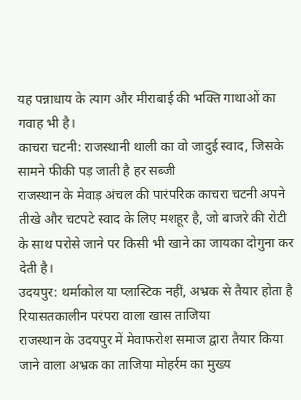यह पन्नाधाय के त्याग और मीराबाई की भक्ति गाथाओं का गवाह भी है।
काचरा चटनी: राजस्थानी थाली का वो जादुई स्वाद, जिसके सामने फीकी पड़ जाती है हर सब्जी
राजस्थान के मेवाड़ अंचल की पारंपरिक काचरा चटनी अपने तीखे और चटपटे स्वाद के लिए मशहूर है, जो बाजरे की रोटी के साथ परोसे जाने पर किसी भी खाने का जायका दोगुना कर देती है।
उदयपुर: थर्माकोल या प्लास्टिक नहीं, अभ्रक से तैयार होता है रियासतकालीन परंपरा वाला खास ताजिया
राजस्थान के उदयपुर में मेवाफरोश समाज द्वारा तैयार किया जाने वाला अभ्रक का ताजिया मोहर्रम का मुख्य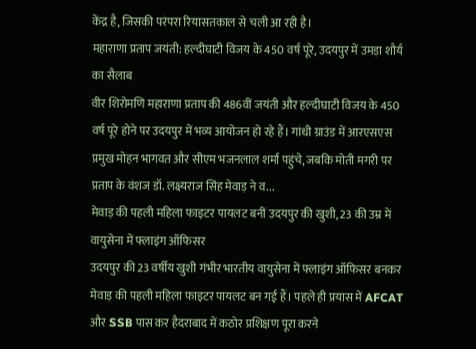केंद्र है, जिसकी परंपरा रियासतकाल से चली आ रही है।
महाराणा प्रताप जयंती: हल्दीघाटी विजय के 450 वर्ष पूरे, उदयपुर में उमड़ा शौर्य का सैलाब
वीर शिरोमणि महाराणा प्रताप की 486वीं जयंती और हल्दीघाटी विजय के 450 वर्ष पूरे होने पर उदयपुर में भव्य आयोजन हो रहे हैं। गांधी ग्राउंड में आरएसएस प्रमुख मोहन भागवत और सीएम भजनलाल शर्मा पहुंचे, जबकि मोती मगरी पर प्रताप के वंशज डॉ. लक्ष्यराज सिंह मेवाड़ ने व...
मेवाड़ की पहली महिला फाइटर पायलट बनीं उदयपुर की खुशी, 23 की उम्र में वायुसेना में फ्लाइंग ऑफिसर
उदयपुर की 23 वर्षीय खुशी गंभीर भारतीय वायुसेना में फ्लाइंग ऑफिसर बनकर मेवाड़ की पहली महिला फाइटर पायलट बन गई हैं। पहले ही प्रयास में AFCAT और SSB पास कर हैदराबाद में कठोर प्रशिक्षण पूरा करने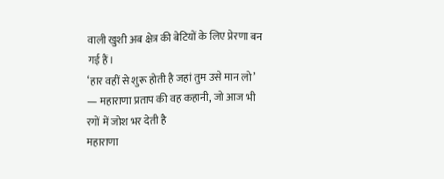वाली खुशी अब क्षेत्र की बेटियों के लिए प्रेरणा बन गई हैं।
‘हार वहीं से शुरू होती है जहां तुम उसे मान लो’ — महाराणा प्रताप की वह कहानी, जो आज भी रगों में जोश भर देती है
महाराणा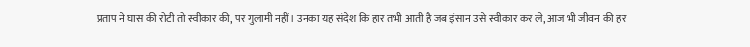प्रताप ने घास की रोटी तो स्वीकार की, पर गुलामी नहीं। उनका यह संदेश कि हार तभी आती है जब इंसान उसे स्वीकार कर ले, आज भी जीवन की हर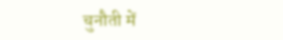चुनौती में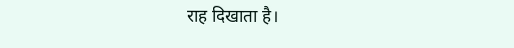राह दिखाता है।